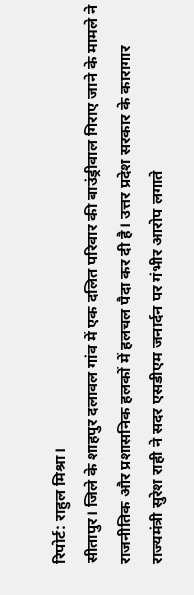रिपोर्ट: राहुल मिश्रा।
सीतापुर। जिले के शाहपुर दलावल गांव में एक दलित परिवार की बाउंड्रीवाल गिराए जाने के मामले ने राजनीतिक और प्रशासनिक हलकों में हलचल पैदा कर दी है। उत्तर प्रदेश सरकार के कारागार राज्यमंत्री सुरेश राही ने सदर एसडीएम जनार्दन पर गंभीर आरोप लगाते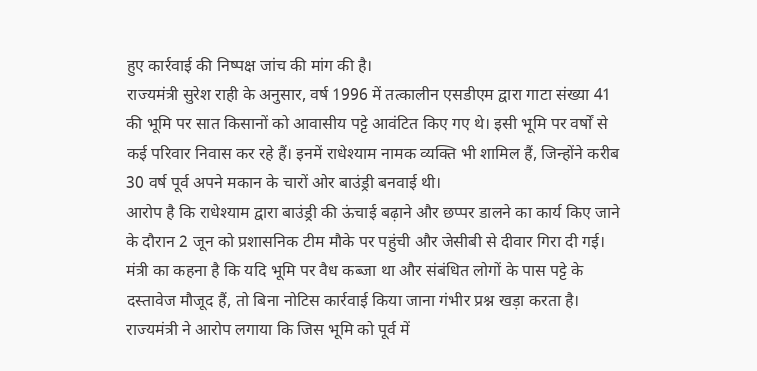हुए कार्रवाई की निष्पक्ष जांच की मांग की है।
राज्यमंत्री सुरेश राही के अनुसार, वर्ष 1996 में तत्कालीन एसडीएम द्वारा गाटा संख्या 41 की भूमि पर सात किसानों को आवासीय पट्टे आवंटित किए गए थे। इसी भूमि पर वर्षों से कई परिवार निवास कर रहे हैं। इनमें राधेश्याम नामक व्यक्ति भी शामिल हैं, जिन्होंने करीब 30 वर्ष पूर्व अपने मकान के चारों ओर बाउंड्री बनवाई थी।
आरोप है कि राधेश्याम द्वारा बाउंड्री की ऊंचाई बढ़ाने और छप्पर डालने का कार्य किए जाने के दौरान 2 जून को प्रशासनिक टीम मौके पर पहुंची और जेसीबी से दीवार गिरा दी गई। मंत्री का कहना है कि यदि भूमि पर वैध कब्जा था और संबंधित लोगों के पास पट्टे के दस्तावेज मौजूद हैं, तो बिना नोटिस कार्रवाई किया जाना गंभीर प्रश्न खड़ा करता है।
राज्यमंत्री ने आरोप लगाया कि जिस भूमि को पूर्व में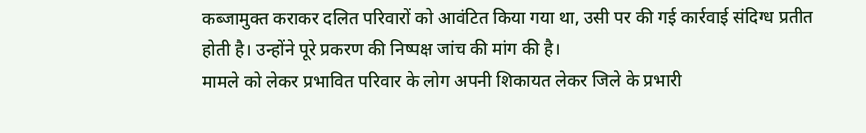कब्जामुक्त कराकर दलित परिवारों को आवंटित किया गया था, उसी पर की गई कार्रवाई संदिग्ध प्रतीत होती है। उन्होंने पूरे प्रकरण की निष्पक्ष जांच की मांग की है।
मामले को लेकर प्रभावित परिवार के लोग अपनी शिकायत लेकर जिले के प्रभारी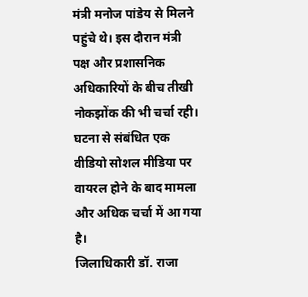मंत्री मनोज पांडेय से मिलने पहुंचे थे। इस दौरान मंत्री पक्ष और प्रशासनिक अधिकारियों के बीच तीखी नोकझोंक की भी चर्चा रही। घटना से संबंधित एक वीडियो सोशल मीडिया पर वायरल होने के बाद मामला और अधिक चर्चा में आ गया है।
जिलाधिकारी डॉ. राजा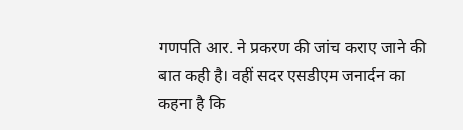गणपति आर. ने प्रकरण की जांच कराए जाने की बात कही है। वहीं सदर एसडीएम जनार्दन का कहना है कि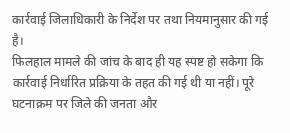कार्रवाई जिलाधिकारी के निर्देश पर तथा नियमानुसार की गई है।
फिलहाल मामले की जांच के बाद ही यह स्पष्ट हो सकेगा कि कार्रवाई निर्धारित प्रक्रिया के तहत की गई थी या नहीं। पूरे घटनाक्रम पर जिले की जनता और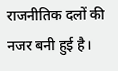राजनीतिक दलों की नजर बनी हुई है।